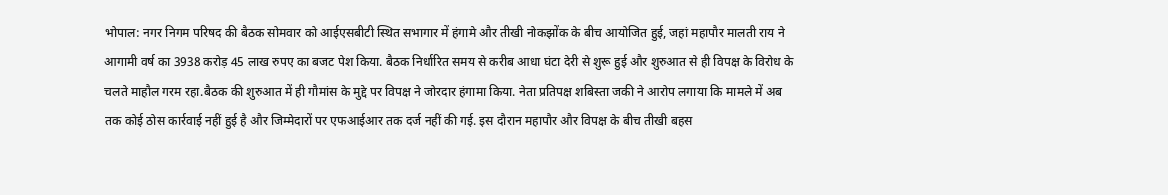भोपाल: नगर निगम परिषद की बैठक सोमवार को आईएसबीटी स्थित सभागार में हंगामे और तीखी नोकझोंक के बीच आयोजित हुई, जहां महापौर मालती राय ने आगामी वर्ष का 3938 करोड़ 45 लाख रुपए का बजट पेश किया. बैठक निर्धारित समय से करीब आधा घंटा देरी से शुरू हुई और शुरुआत से ही विपक्ष के विरोध के चलते माहौल गरम रहा.बैठक की शुरुआत में ही गौमांस के मुद्दे पर विपक्ष ने जोरदार हंगामा किया. नेता प्रतिपक्ष शबिस्ता जकी ने आरोप लगाया कि मामले में अब तक कोई ठोस कार्रवाई नहीं हुई है और जिम्मेदारों पर एफआईआर तक दर्ज नहीं की गई. इस दौरान महापौर और विपक्ष के बीच तीखी बहस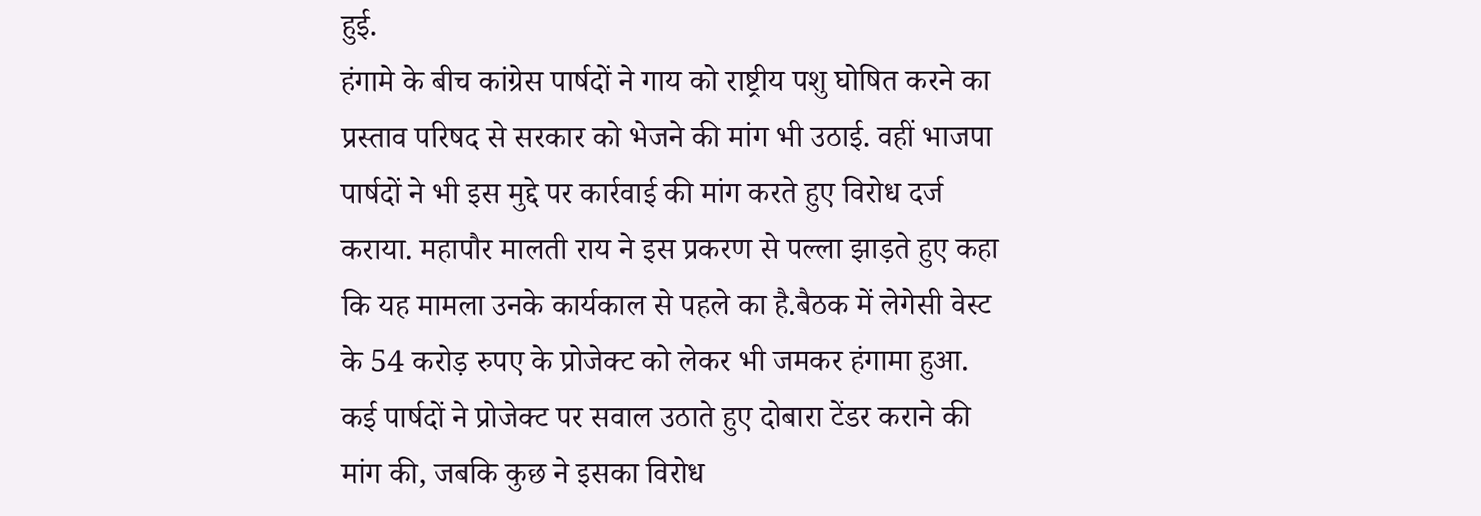हुई.
हंगामे के बीच कांग्रेस पार्षदों ने गाय को राष्ट्रीय पशु घोषित करने का प्रस्ताव परिषद से सरकार को भेजने की मांग भी उठाई. वहीं भाजपा पार्षदों ने भी इस मुद्दे पर कार्रवाई की मांग करते हुए विरोध दर्ज कराया. महापौर मालती राय ने इस प्रकरण से पल्ला झाड़ते हुए कहा कि यह मामला उनके कार्यकाल से पहले का है.बैठक में लेगेसी वेस्ट के 54 करोड़ रुपए के प्रोजेक्ट को लेकर भी जमकर हंगामा हुआ. कई पार्षदों ने प्रोजेक्ट पर सवाल उठाते हुए दोबारा टेंडर कराने की मांग की, जबकि कुछ ने इसका विरोध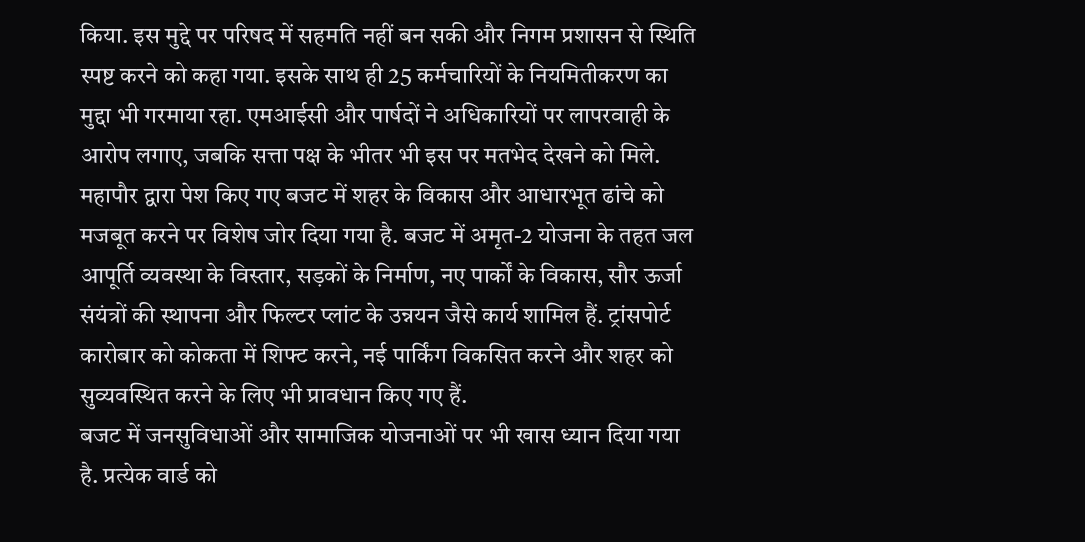किया. इस मुद्दे पर परिषद में सहमति नहीं बन सकी और निगम प्रशासन से स्थिति स्पष्ट करने को कहा गया. इसके साथ ही 25 कर्मचारियों के नियमितीकरण का मुद्दा भी गरमाया रहा. एमआईसी और पार्षदों ने अधिकारियों पर लापरवाही के आरोप लगाए, जबकि सत्ता पक्ष के भीतर भी इस पर मतभेद देखने को मिले.
महापौर द्वारा पेश किए गए बजट में शहर के विकास और आधारभूत ढांचे को मजबूत करने पर विशेष जोर दिया गया है. बजट में अमृत-2 योजना के तहत जल आपूर्ति व्यवस्था के विस्तार, सड़कों के निर्माण, नए पार्कों के विकास, सौर ऊर्जा संयंत्रों की स्थापना और फिल्टर प्लांट के उन्नयन जैसे कार्य शामिल हैं. ट्रांसपोर्ट कारोबार को कोकता में शिफ्ट करने, नई पार्किंग विकसित करने और शहर को सुव्यवस्थित करने के लिए भी प्रावधान किए गए हैं.
बजट में जनसुविधाओं और सामाजिक योजनाओं पर भी खास ध्यान दिया गया है. प्रत्येक वार्ड को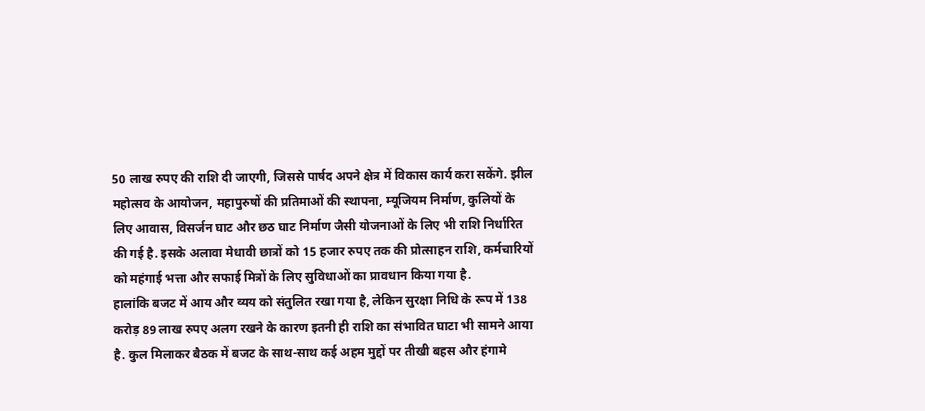50 लाख रुपए की राशि दी जाएगी, जिससे पार्षद अपने क्षेत्र में विकास कार्य करा सकेंगे. झील महोत्सव के आयोजन, महापुरुषों की प्रतिमाओं की स्थापना, म्यूजियम निर्माण, कुलियों के लिए आवास, विसर्जन घाट और छठ घाट निर्माण जैसी योजनाओं के लिए भी राशि निर्धारित की गई है. इसके अलावा मेधावी छात्रों को 15 हजार रुपए तक की प्रोत्साहन राशि, कर्मचारियों को महंगाई भत्ता और सफाई मित्रों के लिए सुविधाओं का प्रावधान किया गया है.
हालांकि बजट में आय और व्यय को संतुलित रखा गया है, लेकिन सुरक्षा निधि के रूप में 138 करोड़ 89 लाख रुपए अलग रखने के कारण इतनी ही राशि का संभावित घाटा भी सामने आया है. कुल मिलाकर बैठक में बजट के साथ-साथ कई अहम मुद्दों पर तीखी बहस और हंगामे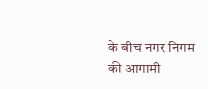के बीच नगर निगम की आगामी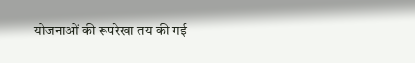योजनाओं की रूपरेखा तय की गई